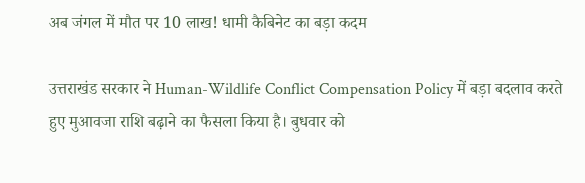अब जंगल में मौत पर 10 लाख! धामी कैबिनेट का बड़ा कदम

उत्तराखंड सरकार ने Human-Wildlife Conflict Compensation Policy में बड़ा बदलाव करते हुए मुआवजा राशि बढ़ाने का फैसला किया है। बुधवार को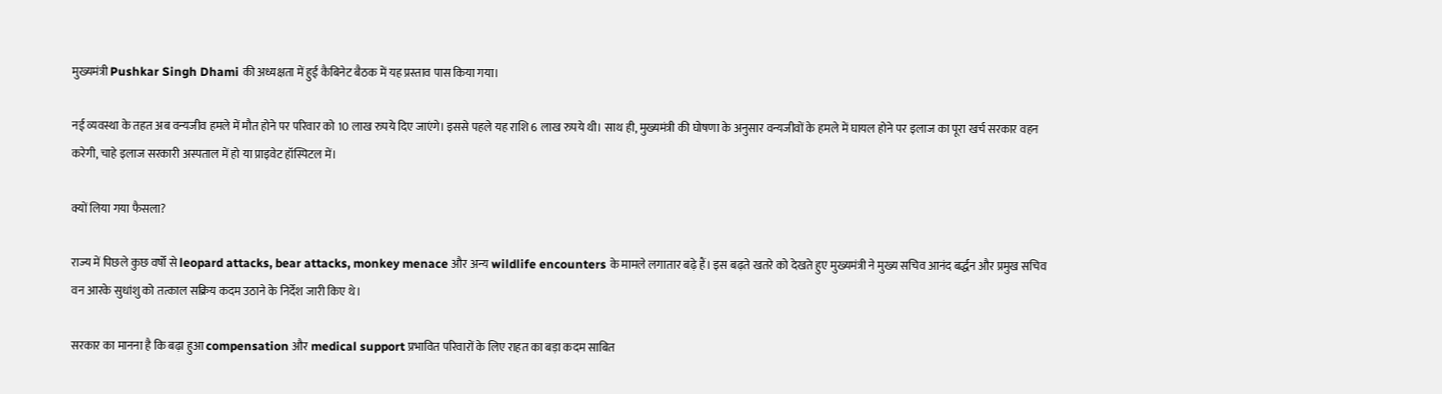मुख्यमंत्री Pushkar Singh Dhami की अध्यक्षता में हुई कैबिनेट बैठक में यह प्रस्ताव पास किया गया।

नई व्यवस्था के तहत अब वन्यजीव हमले में मौत होने पर परिवार को 10 लाख रुपये दिए जाएंगे। इससे पहले यह राशि 6 लाख रुपये थी। साथ ही, मुख्यमंत्री की घोषणा के अनुसार वन्यजीवों के हमले में घायल होने पर इलाज का पूरा खर्च सरकार वहन करेगी, चाहे इलाज सरकारी अस्पताल में हो या प्राइवेट हॉस्पिटल में।

क्यों लिया गया फैसला?

राज्य में पिछले कुछ वर्षों से leopard attacks, bear attacks, monkey menace और अन्य wildlife encounters के मामले लगातार बढ़े हैं। इस बढ़ते खतरे को देखते हुए मुख्यमंत्री ने मुख्य सचिव आनंद बर्द्धन और प्रमुख सचिव वन आरके सुधांशु को तत्काल सक्रिय कदम उठाने के निर्देश जारी किए थे।

सरकार का मानना है कि बढ़ा हुआ compensation और medical support प्रभावित परिवारों के लिए राहत का बड़ा कदम साबित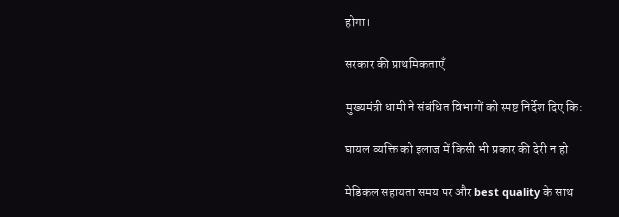होगा।

सरकार की प्राथमिकताएँ

मुख्यमंत्री धामी ने संबंधित विभागों को स्पष्ट निर्देश दिए कि:

घायल व्यक्ति को इलाज में किसी भी प्रकार की देरी न हो

मेडिकल सहायता समय पर और best quality के साथ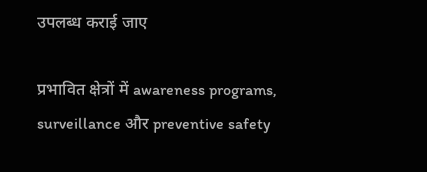उपलब्ध कराई जाए

प्रभावित क्षेत्रों में awareness programs, surveillance और preventive safety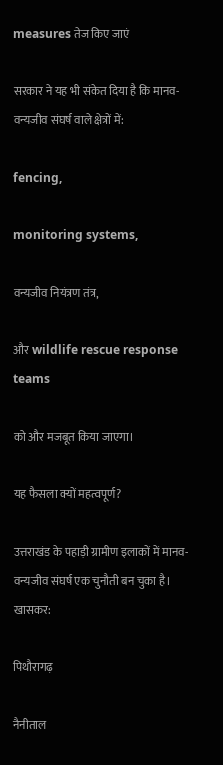measures तेज किए जाएं

सरकार ने यह भी संकेत दिया है कि मानव-वन्यजीव संघर्ष वाले क्षेत्रों में:

fencing,

monitoring systems,

वन्यजीव नियंत्रण तंत्र,

और wildlife rescue response teams

को और मजबूत किया जाएगा।

यह फैसला क्यों महत्वपूर्ण?

उत्तराखंड के पहाड़ी ग्रामीण इलाकों में मानव-वन्यजीव संघर्ष एक चुनौती बन चुका है। खासकर:

पिथौरागढ़

नैनीताल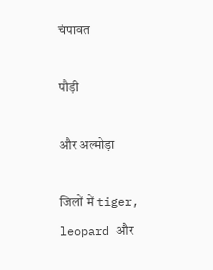चंपावत

पौड़ी

और अल्मोड़ा

जिलों में tiger, leopard और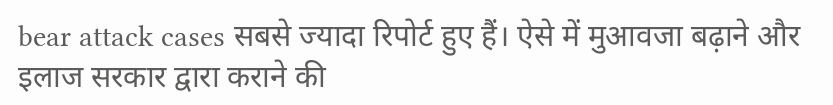bear attack cases सबसे ज्यादा रिपोर्ट हुए हैं। ऐसे में मुआवजा बढ़ाने और इलाज सरकार द्वारा कराने की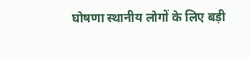घोषणा स्थानीय लोगों के लिए बड़ी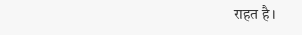राहत है।